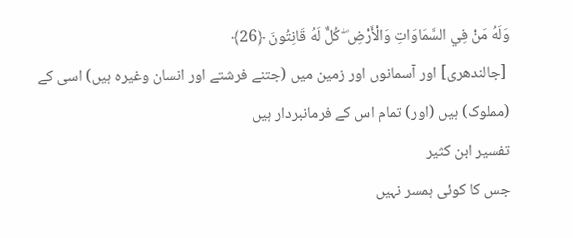وَلَهُ مَنْ فِي السَّمَاوَاتِ وَالْأَرْضِ ۖ كُلٌّ لَهُ قَانِتُونَ ﴿26﴾
 [جالندھری] اور آسمانوں اور زمین میں (جتنے فرشتے اور انسان وغیرہ ہیں) اسی کے (مملوک) ہیں (اور) تمام اس کے فرمانبردار ہیں
تفسیر ابن كثیر
جس کا کوئی ہمسر نہیں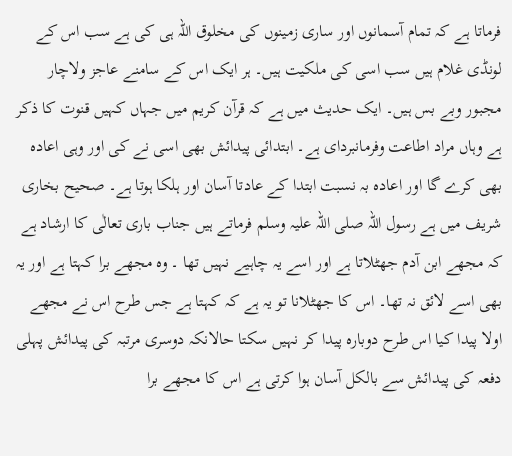فرماتا ہے کہ تمام آسمانوں اور ساری زمینوں کی مخلوق اللہ ہی کی ہے سب اس کے لونڈی غلام ہیں سب اسی کی ملکیت ہیں۔ ہر ایک اس کے سامنے عاجز ولاچار مجبور وبے بس ہیں۔ ایک حدیث میں ہے کہ قرآن کریم میں جہاں کہیں قنوت کا ذکر ہے وہاں مراد اطاعت وفرمانبردای ہے۔ ابتدائی پیدائش بھی اسی نے کی اور وہی اعادہ بھی کرے گا اور اعادہ بہ نسبت ابتدا کے عادتا آسان اور ہلکا ہوتا ہے۔ صحیح بخاری شریف میں ہے رسول اللہ صلی اللہ علیہ وسلم فرماتے ہیں جناب باری تعالٰی کا ارشاد ہے کہ مجھے ابن آدم جھٹلاتا ہے اور اسے یہ چاہیے نہیں تھا ۔ وہ مجھے برا کہتا ہے اور یہ بھی اسے لائق نہ تھا۔ اس کا جھٹلانا تو یہ ہے کہ کہتا ہے جس طرح اس نے مجھے اولا پیدا کیا اس طرح دوبارہ پیدا کر نہیں سکتا حالانکہ دوسری مرتبہ کی پیدائش پہلی دفعہ کی پیدائش سے بالکل آسان ہوا کرتی ہے اس کا مجھے برا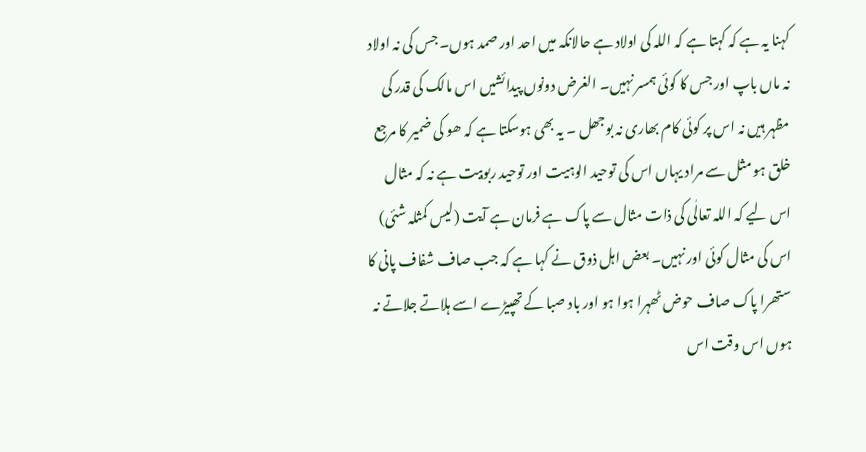کہنا یہ ہے کہ کہتا ہے کہ اللہ کی اولاد ہے حالانکہ میں احد اور صمد ہوں۔ جس کی نہ اولاد نہ ماں باپ اور جس کا کوئی ہمسر نہیں۔ الغرض دونوں پیدائشیں اس مالک کی قدر کی مظہر ہیں نہ اس پر کوئی کام بھاری نہ بوجھل ۔ یہ بھی ہوسکتا ہے کہ ھو کی ضمیر کا مرجع خلق ہو مثل سے مراد یہاں اس کی توحید الوہیت اور توحید ربوبیت ہے نہ کہ مثال اس لیے کہ اللہ تعالٰی کی ذات مثال سے پاک ہے فرمان ہے آیت (لیس کمثلہ شئی) اس کی مثال کوئی اور نہیں۔ بعض اہل ذوق نے کہا ہے کہ جب صاف شفاف پانی کا ستھرا پاک صاف حوض ٹھہرا ہوا ہو اور باد صبا کے تھپیڑے اسے ہلاتے جلاتے نہ ہوں اس وقت اس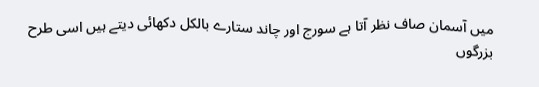میں آسمان صاف نظر آتا ہے سورج اور چاند ستارے بالکل دکھائی دیتے ہیں اسی طرح بزرگوں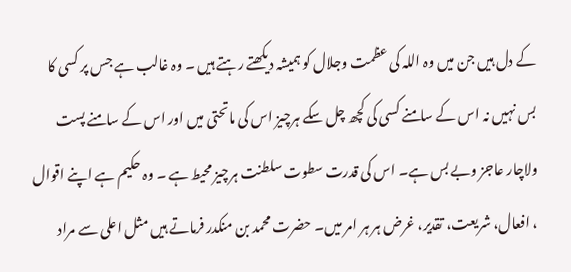کے دل ہیں جن میں وہ اللہ کی عظمت وجلال کو ہمیشہ دیکھتے رہتے ہیں ۔ وہ غالب ہے جس پر کسی کا بس نہیں نہ اس کے سامنے کسی کی کچھ چل سکے ہرچیز اس کی ماتحتی میں اور اس کے سامنے پست ولاچار عاجز وبے بس ہے۔ اس کی قدرت سطوت سلطنت ہرچیز محیط ہے ۔ وہ حکیم ہے اپنے اقوال ، افعال، شریعت، تقدیر، غرض ہر ہر امر میں۔ حضرت محمد بن منکدر فرماتے ہیں مثل اعلی سے مراد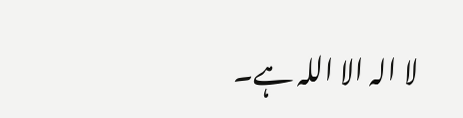لا الہ الا اللہ ہے۔